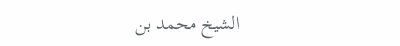الشيخ محمد بن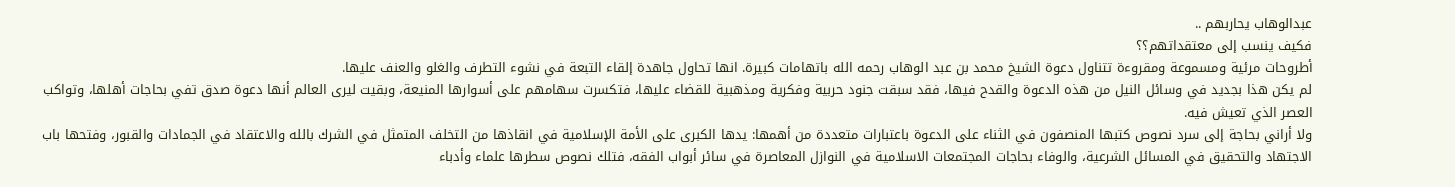عبدالوهاب يحاربهم ..
فكيف ينسب إلى معتقداتهم؟؟
أطروحات مرئية ومسموعة ومقروءة تتناول دعوة الشيخ محمد بن عبد الوهاب رحمه الله باتهامات كبيرة. انها تحاول جاهدة إلقاء التبعة في نشوء التطرف والغلو والعنف عليها.
لم يكن هذا بجديد في وسائل النيل من هذه الدعوة والقدح فيها، فقد سبقت جنود حربية وفكرية ومذهبية للقضاء عليها، فتكسرت سهامهم على أسوارها المنيعة، وبقيت ليرى العالم أنها دعوة صدق تفي بحاجات أهلها، وتواكب العصر الذي تعيش فيه.
ولا أراني بحاجة إلى سرد نصوص كتبها المنصفون في الثناء على الدعوة باعتبارات متعددة من أهمها: يدها الكبرى على الأمة الإسلامية في انقاذها من التخلف المتمثل في الشرك بالله والاعتقاد في الجمادات والقبور، وفتحها باب الاجتهاد والتحقيق في المسائل الشرعية، والوفاء بحاجات المجتمعات الاسلامية في النوازل المعاصرة في سائر أبواب الفقه، فتلك نصوص سطرها علماء وأدباء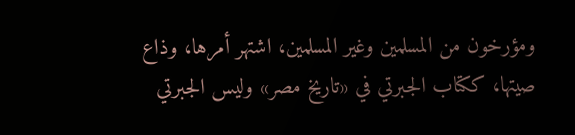ومؤرخون من المسلمين وغير المسلمين، اشتهر أمرها، وذاع صيتها، ككتاب الجبرتي في «تاريخ مصر» وليس الجبرتي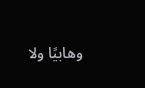وهابيًا ولا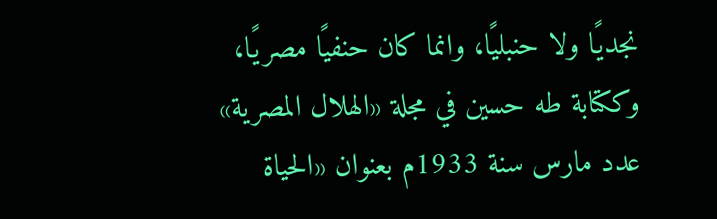نجديًا ولا حنبليًا، وانما كان حنفيًا مصريًا، وككتابة طه حسين في مجلة «الهلال المصرية» عدد مارس سنة 1933م بعنوان «الحياة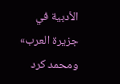الأدبية في جزيرة العرب» ومحمد كرد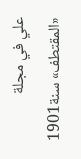علي في مجلة «المقتطف» سنة1901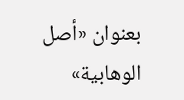بعنوان «أصل الوهابية»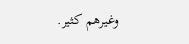وغيرهم كثير.